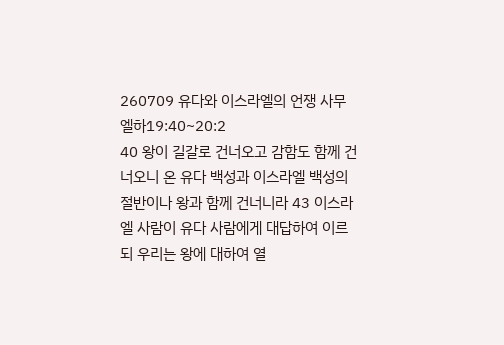260709 유다와 이스라엘의 언쟁 사무엘하19:40~20:2
40 왕이 길갈로 건너오고 감함도 함께 건너오니 온 유다 백성과 이스라엘 백성의 절반이나 왕과 함께 건너니라 43 이스라엘 사람이 유다 사람에게 대답하여 이르되 우리는 왕에 대하여 열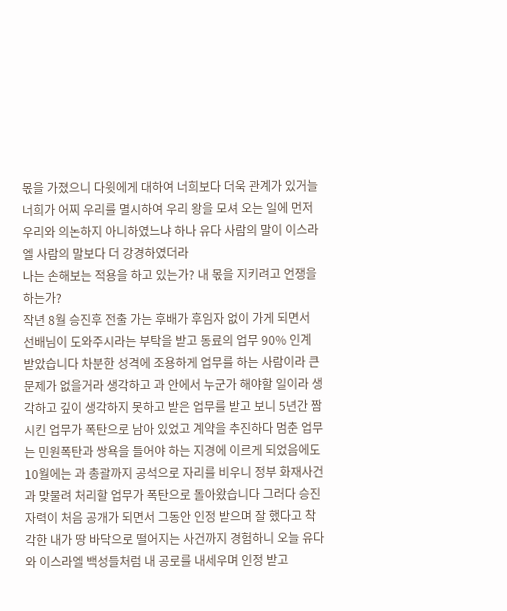몫을 가졌으니 다윗에게 대하여 너희보다 더욱 관계가 있거늘 너희가 어찌 우리를 멸시하여 우리 왕을 모셔 오는 일에 먼저 우리와 의논하지 아니하였느냐 하나 유다 사람의 말이 이스라엘 사람의 말보다 더 강경하였더라
나는 손해보는 적용을 하고 있는가? 내 몫을 지키려고 언쟁을 하는가?
작년 8월 승진후 전출 가는 후배가 후임자 없이 가게 되면서 선배님이 도와주시라는 부탁을 받고 동료의 업무 90% 인계 받았습니다 차분한 성격에 조용하게 업무를 하는 사람이라 큰 문제가 없을거라 생각하고 과 안에서 누군가 해야할 일이라 생각하고 깊이 생각하지 못하고 받은 업무를 받고 보니 5년간 짬시킨 업무가 폭탄으로 남아 있었고 계약을 추진하다 멈춘 업무는 민원폭탄과 쌍욕을 들어야 하는 지경에 이르게 되었음에도 10월에는 과 총괄까지 공석으로 자리를 비우니 정부 화재사건과 맞물려 처리할 업무가 폭탄으로 돌아왔습니다 그러다 승진자력이 처음 공개가 되면서 그동안 인정 받으며 잘 했다고 착각한 내가 땅 바닥으로 떨어지는 사건까지 경험하니 오늘 유다와 이스라엘 백성들처럼 내 공로를 내세우며 인정 받고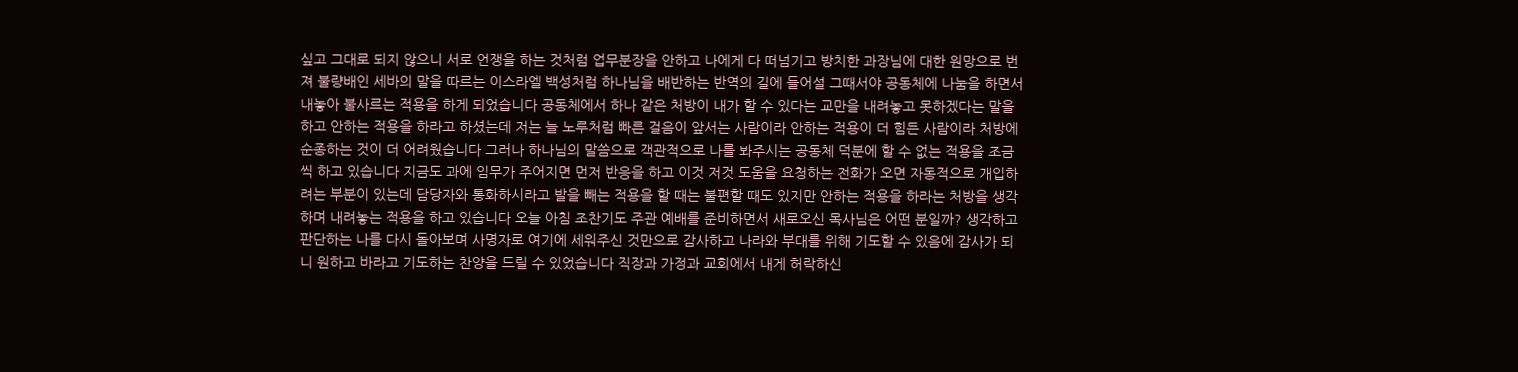싶고 그대로 되지 않으니 서로 언쟁을 하는 것처럼 업무분장을 안하고 나에게 다 떠넘기고 방치한 과장님에 대한 원망으로 번져 불량배인 세바의 말을 따르는 이스라엘 백성처럼 하나님을 배반하는 반역의 길에 들어설 그때서야 공동체에 나눔을 하면서 내놓아 불사르는 적용을 하게 되었습니다 공동체에서 하나 같은 처방이 내가 할 수 있다는 교만을 내려놓고 못하겠다는 말을 하고 안하는 적용을 하라고 하셨는데 저는 늘 노루처럼 빠른 걸음이 앞서는 사람이라 안하는 적용이 더 힘든 사람이라 처방에 순종하는 것이 더 어려웠습니다 그러나 하나님의 말씀으로 객관적으로 나를 봐주시는 공동체 덕분에 할 수 없는 적용을 조금씩 하고 있습니다 지금도 과에 임무가 주어지면 먼저 반응을 하고 이것 저것 도움을 요청하는 전화가 오면 자동적으로 개입하려는 부분이 있는데 담당자와 통화하시라고 발을 빼는 적용을 할 때는 불편할 때도 있지만 안하는 적용을 하라는 처방을 생각하며 내려놓는 적용을 하고 있습니다 오늘 아침 조찬기도 주관 예배를 준비하면서 새로오신 목사님은 어떤 분일까? 생각하고 판단하는 나를 다시 돌아보며 사명자로 여기에 세워주신 것만으로 감사하고 나라와 부대를 위해 기도할 수 있음에 감사가 되니 원하고 바라고 기도하는 찬양을 드릴 수 있었습니다 직장과 가정과 교회에서 내게 허락하신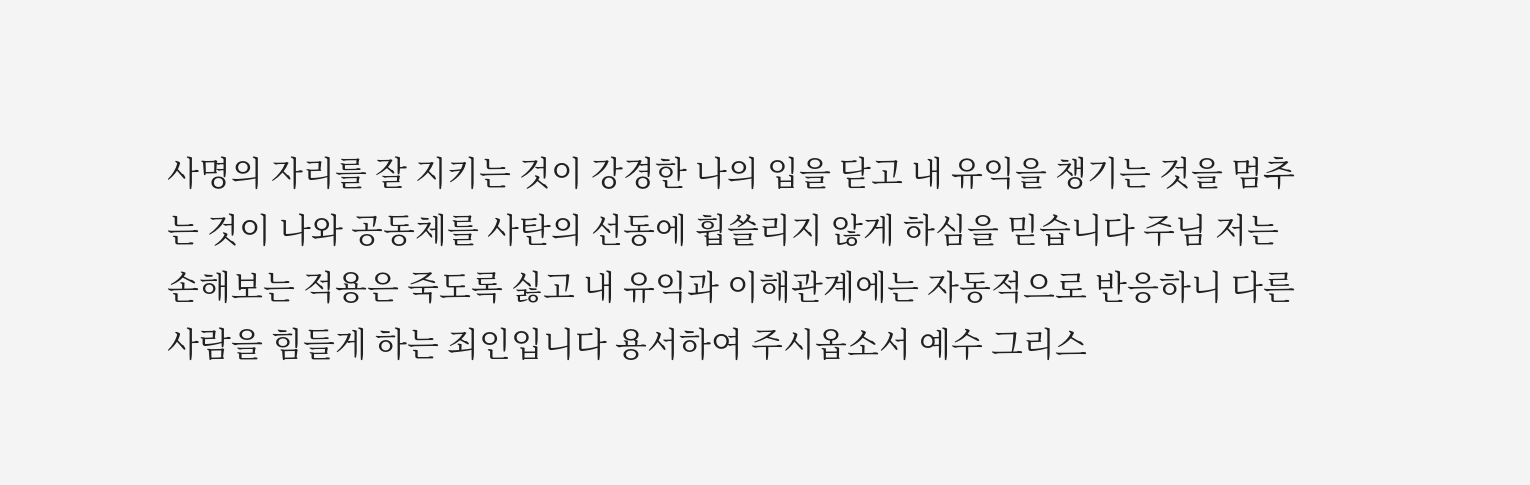사명의 자리를 잘 지키는 것이 강경한 나의 입을 닫고 내 유익을 챙기는 것을 멈추는 것이 나와 공동체를 사탄의 선동에 휩쓸리지 않게 하심을 믿습니다 주님 저는 손해보는 적용은 죽도록 싫고 내 유익과 이해관계에는 자동적으로 반응하니 다른 사람을 힘들게 하는 죄인입니다 용서하여 주시옵소서 예수 그리스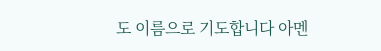도 이름으로 기도합니다 아멘